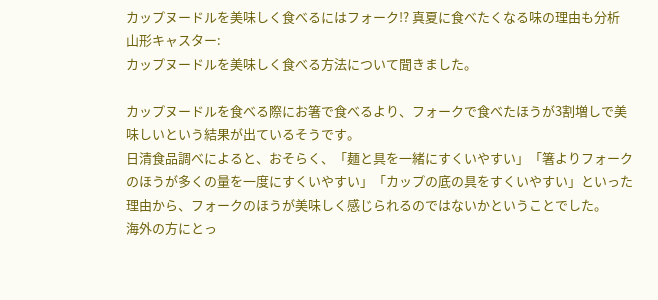カップヌードルを美味しく食べるにはフォーク!? 真夏に食べたくなる味の理由も分析
山形キャスター:
カップヌードルを美味しく食べる方法について聞きました。

カップヌードルを食べる際にお箸で食べるより、フォークで食べたほうが3割増しで美味しいという結果が出ているそうです。
日清食品調べによると、おそらく、「麺と具を一緒にすくいやすい」「箸よりフォークのほうが多くの量を一度にすくいやすい」「カップの底の具をすくいやすい」といった理由から、フォークのほうが美味しく感じられるのではないかということでした。
海外の方にとっ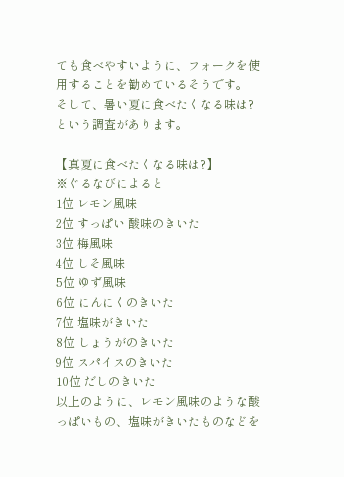ても食べやすいように、フォークを使用することを勧めているそうです。
そして、暑い夏に食べたくなる味は?という調査があります。

【真夏に食べたくなる味は?】
※ぐるなびによると
1位 レモン風味
2位 すっぱい 酸味のきいた
3位 梅風味
4位 しそ風味
5位 ゆず風味
6位 にんにくのきいた
7位 塩味がきいた
8位 しょうがのきいた
9位 スパイスのきいた
10位 だしのきいた
以上のように、レモン風味のような酸っぱいもの、塩味がきいたものなどを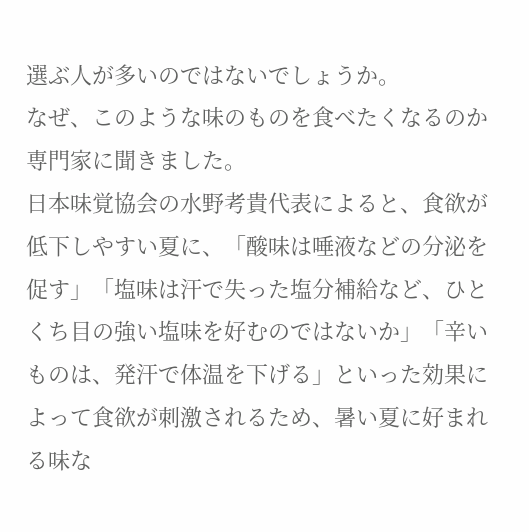選ぶ人が多いのではないでしょうか。
なぜ、このような味のものを食べたくなるのか専門家に聞きました。
日本味覚協会の水野考貴代表によると、食欲が低下しやすい夏に、「酸味は唾液などの分泌を促す」「塩味は汗で失った塩分補給など、ひとくち目の強い塩味を好むのではないか」「辛いものは、発汗で体温を下げる」といった効果によって食欲が刺激されるため、暑い夏に好まれる味な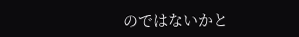のではないかと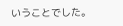いうことでした。